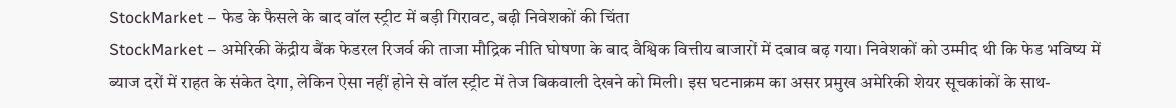StockMarket – फेड के फैसले के बाद वॉल स्ट्रीट में बड़ी गिरावट, बढ़ी निवेशकों की चिंता
StockMarket – अमेरिकी केंद्रीय बैंक फेडरल रिजर्व की ताजा मौद्रिक नीति घोषणा के बाद वैश्विक वित्तीय बाजारों में दबाव बढ़ गया। निवेशकों को उम्मीद थी कि फेड भविष्य में ब्याज दरों में राहत के संकेत देगा, लेकिन ऐसा नहीं होने से वॉल स्ट्रीट में तेज बिकवाली देखने को मिली। इस घटनाक्रम का असर प्रमुख अमेरिकी शेयर सूचकांकों के साथ-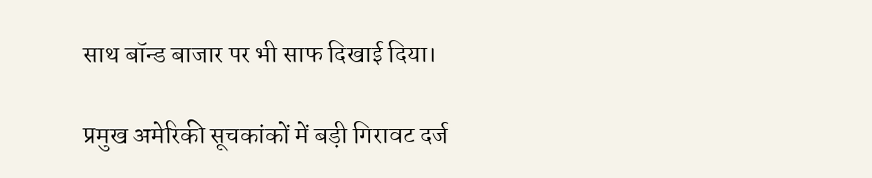साथ बॉन्ड बाजार पर भी साफ दिखाई दिया।

प्रमुख अमेरिकी सूचकांकों में बड़ी गिरावट दर्ज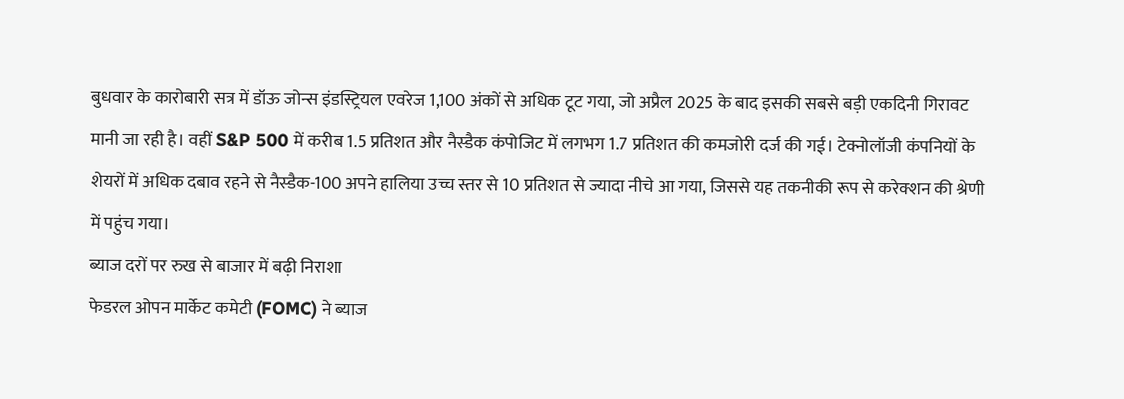बुधवार के कारोबारी सत्र में डॉऊ जोन्स इंडस्ट्रियल एवरेज 1,100 अंकों से अधिक टूट गया, जो अप्रैल 2025 के बाद इसकी सबसे बड़ी एकदिनी गिरावट मानी जा रही है। वहीं S&P 500 में करीब 1.5 प्रतिशत और नैस्डैक कंपोजिट में लगभग 1.7 प्रतिशत की कमजोरी दर्ज की गई। टेक्नोलॉजी कंपनियों के शेयरों में अधिक दबाव रहने से नैस्डैक-100 अपने हालिया उच्च स्तर से 10 प्रतिशत से ज्यादा नीचे आ गया, जिससे यह तकनीकी रूप से करेक्शन की श्रेणी में पहुंच गया।
ब्याज दरों पर रुख से बाजार में बढ़ी निराशा
फेडरल ओपन मार्केट कमेटी (FOMC) ने ब्याज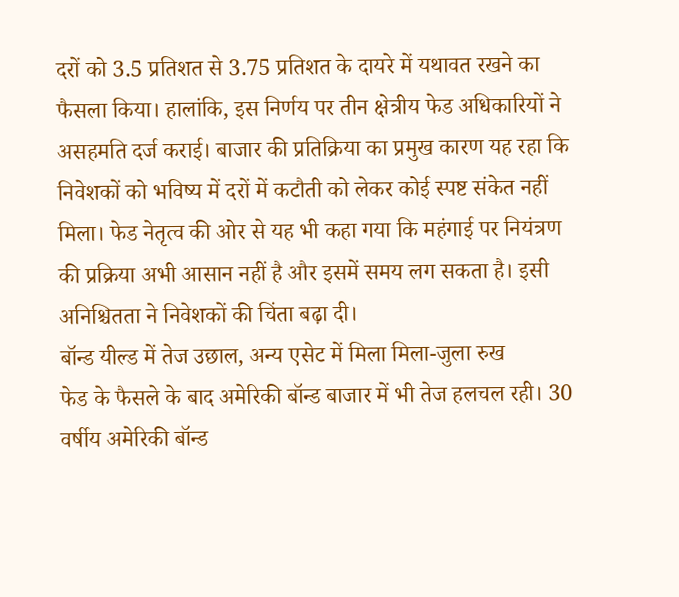दरों को 3.5 प्रतिशत से 3.75 प्रतिशत के दायरे में यथावत रखने का फैसला किया। हालांकि, इस निर्णय पर तीन क्षेत्रीय फेड अधिकारियों ने असहमति दर्ज कराई। बाजार की प्रतिक्रिया का प्रमुख कारण यह रहा कि निवेशकों को भविष्य में दरों में कटौती को लेकर कोई स्पष्ट संकेत नहीं मिला। फेड नेतृत्व की ओर से यह भी कहा गया कि महंगाई पर नियंत्रण की प्रक्रिया अभी आसान नहीं है और इसमें समय लग सकता है। इसी अनिश्चितता ने निवेशकों की चिंता बढ़ा दी।
बॉन्ड यील्ड में तेज उछाल, अन्य एसेट में मिला मिला-जुला रुख
फेड के फैसले के बाद अमेरिकी बॉन्ड बाजार में भी तेज हलचल रही। 30 वर्षीय अमेरिकी बॉन्ड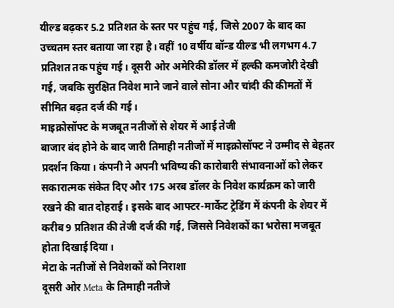यील्ड बढ़कर 5.2 प्रतिशत के स्तर पर पहुंच गई, जिसे 2007 के बाद का उच्चतम स्तर बताया जा रहा है। वहीं 10 वर्षीय बॉन्ड यील्ड भी लगभग 4.7 प्रतिशत तक पहुंच गई। दूसरी ओर अमेरिकी डॉलर में हल्की कमजोरी देखी गई, जबकि सुरक्षित निवेश माने जाने वाले सोना और चांदी की कीमतों में सीमित बढ़त दर्ज की गई।
माइक्रोसॉफ्ट के मजबूत नतीजों से शेयर में आई तेजी
बाजार बंद होने के बाद जारी तिमाही नतीजों में माइक्रोसॉफ्ट ने उम्मीद से बेहतर प्रदर्शन किया। कंपनी ने अपनी भविष्य की कारोबारी संभावनाओं को लेकर सकारात्मक संकेत दिए और 175 अरब डॉलर के निवेश कार्यक्रम को जारी रखने की बात दोहराई। इसके बाद आफ्टर-मार्केट ट्रेडिंग में कंपनी के शेयर में करीब 9 प्रतिशत की तेजी दर्ज की गई, जिससे निवेशकों का भरोसा मजबूत होता दिखाई दिया।
मेटा के नतीजों से निवेशकों को निराशा
दूसरी ओर Meta के तिमाही नतीजे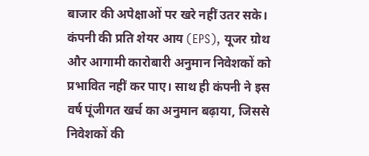बाजार की अपेक्षाओं पर खरे नहीं उतर सके। कंपनी की प्रति शेयर आय (EPS), यूजर ग्रोथ और आगामी कारोबारी अनुमान निवेशकों को प्रभावित नहीं कर पाए। साथ ही कंपनी ने इस वर्ष पूंजीगत खर्च का अनुमान बढ़ाया, जिससे निवेशकों की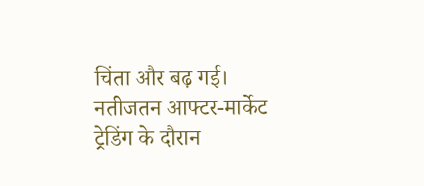चिंता और बढ़ गई। नतीजतन आफ्टर-मार्केट ट्रेडिंग के दौरान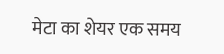मेटा का शेयर एक समय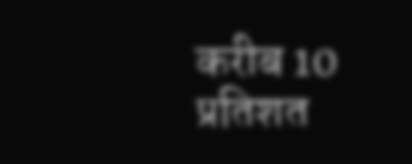करीब 10 प्रतिशत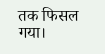तक फिसल गया।